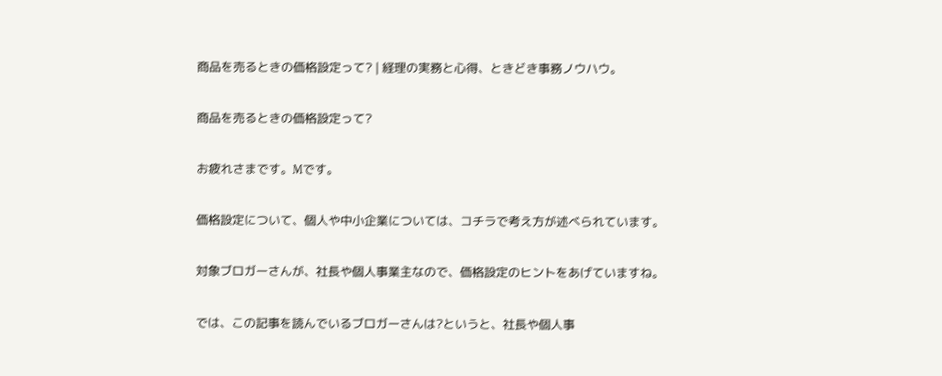商品を売るときの価格設定って? | 経理の実務と心得、ときどき事務ノウハウ。

商品を売るときの価格設定って?

お疲れさまです。Mです。

価格設定について、個人や中小企業については、コチラで考え方が述べられています。

対象ブロガーさんが、社長や個人事業主なので、価格設定のヒントをあげていますね。

では、この記事を読んでいるブロガーさんは?というと、社長や個人事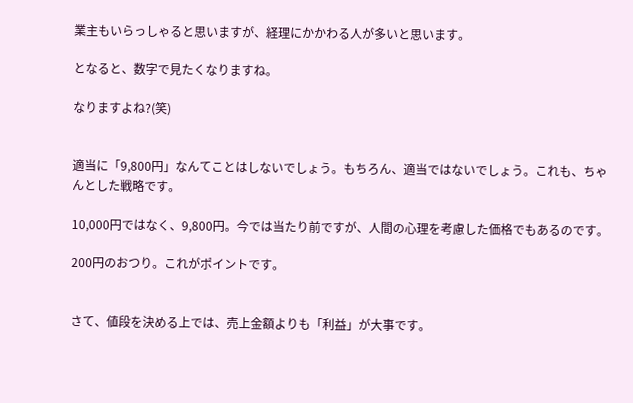業主もいらっしゃると思いますが、経理にかかわる人が多いと思います。

となると、数字で見たくなりますね。

なりますよね?(笑)


適当に「9,800円」なんてことはしないでしょう。もちろん、適当ではないでしょう。これも、ちゃんとした戦略です。

10,000円ではなく、9,800円。今では当たり前ですが、人間の心理を考慮した価格でもあるのです。

200円のおつり。これがポイントです。


さて、値段を決める上では、売上金額よりも「利益」が大事です。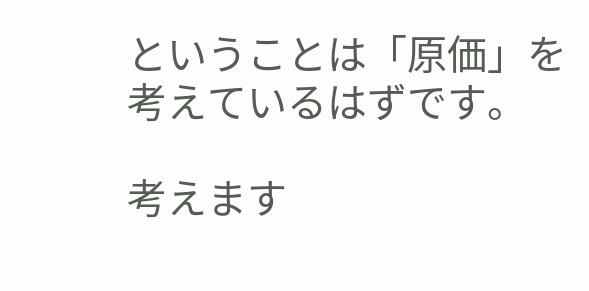ということは「原価」を考えているはずです。

考えます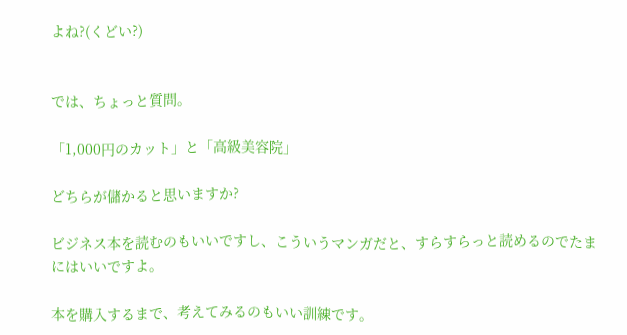よね?(くどい?)


では、ちょっと質問。

「1,000円のカット」と「高級美容院」

どちらが儲かると思いますか?

ビジネス本を読むのもいいですし、こういうマンガだと、すらすらっと読めるのでたまにはいいですよ。

本を購入するまで、考えてみるのもいい訓練です。